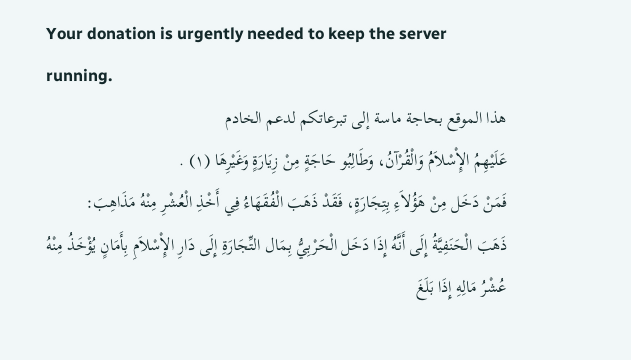Your donation is urgently needed to keep the server running.
هذا الموقع بحاجة ماسة إلى تبرعاتكم لدعم الخادم
عَلَيْهِمُ الإِْسْلاَمُ وَالْقُرْآنُ، وَطَالِبُو حَاجَةٍ مِنْ زِيَارَةٍ وَغَيْرِهَا (١) .
فَمَنْ دَخَل مِنْ هَؤُلاَءِ بِتِجَارَةٍ، فَقَدْ ذَهَبَ الْفُقَهَاءُ فِي أَخْذِ الْعُشْرِ مِنْهُ مَذَاهِبَ:
ذَهَبَ الْحَنَفِيَّةُ إِلَى أَنَّهُ إِذَا دَخَل الْحَرْبِيُّ بِمَال التِّجَارَةِ إِلَى دَارِ الإِْسْلاَمِ بِأَمَانٍ يُؤْخَذُ مِنْهُ عُشْرُ مَالِهِ إِذَا بَلَغَ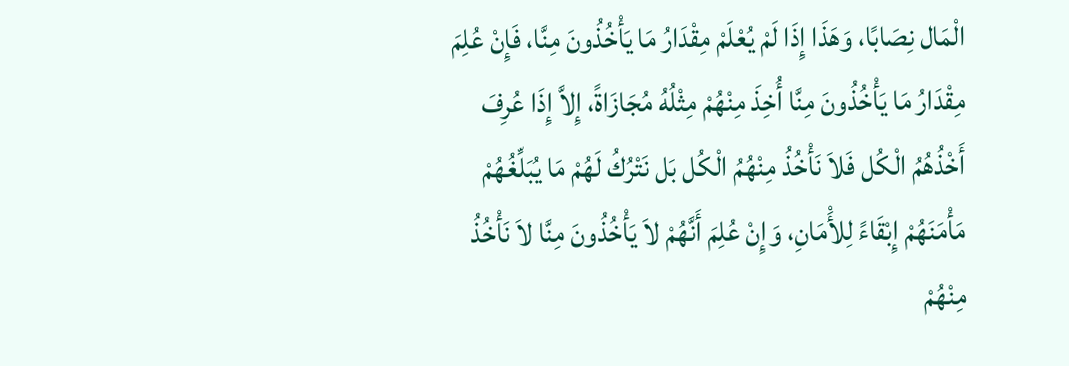الْمَال نِصَابًا، وَهَذَا إِذَا لَمْ يُعْلَمْ مِقْدَارُ مَا يَأْخُذُونَ مِنَّا، فَإِنْ عُلِمَ مِقْدَارُ مَا يَأْخُذُونَ مِنَّا أُخِذَ مِنْهُمْ مِثْلُهُ مُجَازَاةً، إِلاَّ إِذَا عُرِفَ أَخْذُهُمُ الْكُل فَلاَ نَأْخُذُ مِنْهُمُ الْكُل بَل نَتْرُكُ لَهُمْ مَا يُبَلِّغُهُمْ مَأْمَنَهُمْ إِبْقَاءً لِلأَْمَانِ، وَإِنْ عُلِمَ أَنَّهُمْ لاَ يَأْخُذُونَ مِنَّا لاَ نَأْخُذُ مِنْهُمْ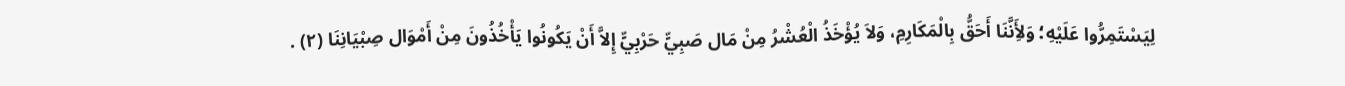لِيَسْتَمِرُّوا عَلَيْهِ؛ وَلأَِنَّنَا أَحَقُّ بِالْمَكَارِمِ، وَلاَ يُؤْخَذُ الْعُشْرُ مِنْ مَال صَبِيٍّ حَرْبِيٍّ إِلاَّ أَنْ يَكُونُوا يَأْخُذُونَ مِنْ أَمْوَال صِبْيَانِنَا (٢) .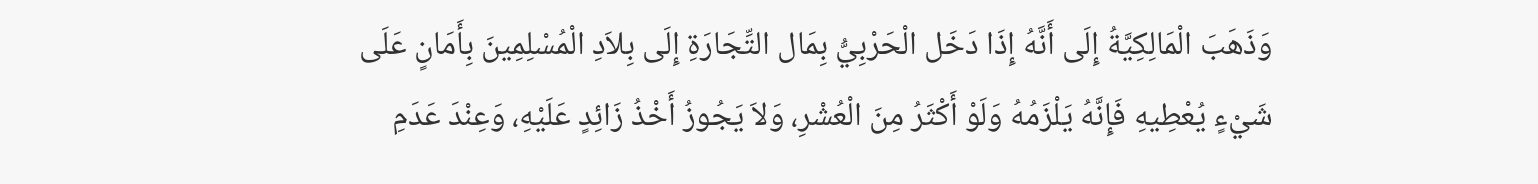وَذَهَبَ الْمَالِكِيَّةُ إِلَى أَنَّهُ إِذَا دَخَل الْحَرْبِيُّ بِمَال التِّجَارَةِ إِلَى بِلاَدِ الْمُسْلِمِينَ بِأَمَانٍ عَلَى شَيْءٍ يُعْطِيهِ فَإِنَّهُ يَلْزَمُهُ وَلَوْ أَكْثَرُ مِنَ الْعُشْرِ، وَلاَ يَجُوزُ أَخْذُ زَائِدٍ عَلَيْهِ، وَعِنْدَ عَدَمِ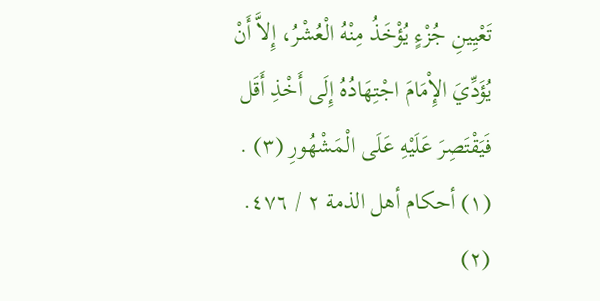تَعْيِينِ جُزْءٍ يُؤْخَذُ مِنْهُ الْعُشْرُ، إِلاَّ أَنْ يُؤَدِّيَ الإِْمَامَ اجْتِهَادُهُ إِلَى أَخْذِ أَقَل فَيَقْتَصِرَ عَلَيْهِ عَلَى الْمَشْهُورِ (٣) .
(١) أحكام أهل الذمة ٢ / ٤٧٦.
(٢)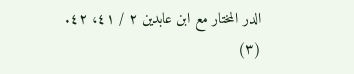الدر المختار مع ابن عابدين ٢ / ٤١، ٤٢.
(٣)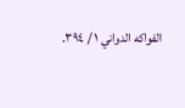الفواكه الدواني ١ / ٣٩٤.